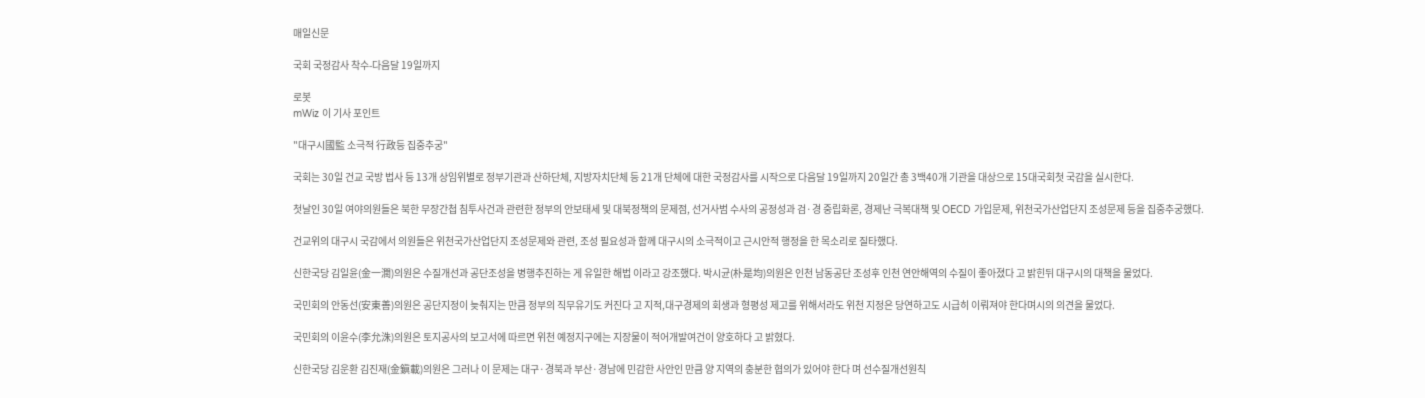매일신문

국회 국정감사 착수-다음달 19일까지

로봇
mWiz 이 기사 포인트

"대구시國監 소극적 行政등 집중추궁"

국회는 30일 건교 국방 법사 등 13개 상임위별로 정부기관과 산하단체, 지방자치단체 등 21개 단체에 대한 국정감사를 시작으로 다음달 19일까지 20일간 총 3백40개 기관을 대상으로 15대국회첫 국감을 실시한다.

첫날인 30일 여야의원들은 북한 무장간첩 침투사건과 관련한 정부의 안보태세 및 대북정책의 문제점, 선거사범 수사의 공정성과 검·경 중립화론, 경제난 극복대책 및 OECD 가입문제, 위천국가산업단지 조성문제 등을 집중추궁했다.

건교위의 대구시 국감에서 의원들은 위천국가산업단지 조성문제와 관련, 조성 필요성과 함께 대구시의 소극적이고 근시안적 행정을 한 목소리로 질타했다.

신한국당 김일윤(金一潤)의원은 수질개선과 공단조성을 병행추진하는 게 유일한 해법 이라고 강조했다. 박시균(朴是均)의원은 인천 남동공단 조성후 인천 연안해역의 수질이 좋아졌다 고 밝힌뒤 대구시의 대책을 물었다.

국민회의 안동선(安東善)의원은 공단지정이 늦춰지는 만큼 정부의 직무유기도 커진다 고 지적,대구경제의 회생과 형평성 제고를 위해서라도 위천 지정은 당연하고도 시급히 이뤄져야 한다며시의 의견을 물었다.

국민회의 이윤수(李允洙)의원은 토지공사의 보고서에 따르면 위천 예정지구에는 지장물이 적어개발여건이 양호하다 고 밝혔다.

신한국당 김운환 김진재(金鎭載)의원은 그러나 이 문제는 대구·경북과 부산·경남에 민감한 사안인 만큼 양 지역의 충분한 협의가 있어야 한다 며 선수질개선원칙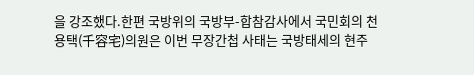을 강조했다.한편 국방위의 국방부-합참감사에서 국민회의 천용택(千容宅)의원은 이번 무장간첩 사태는 국방태세의 현주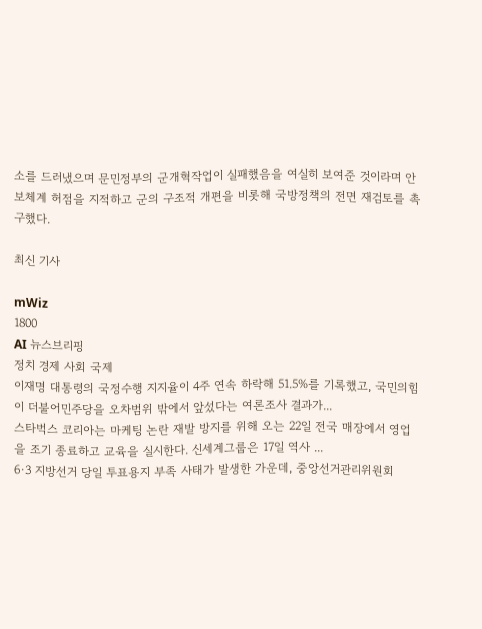소를 드러냈으며 문민정부의 군개혁작업이 실패했음을 여실히 보여준 것이라며 안보체계 허점을 지적하고 군의 구조적 개편을 비롯해 국방정책의 전면 재검토를 촉구했다.

최신 기사

mWiz
1800
AI 뉴스브리핑
정치 경제 사회 국제
이재명 대통령의 국정수행 지지율이 4주 연속 하락해 51.5%를 기록했고, 국민의힘이 더불어민주당을 오차범위 밖에서 앞섰다는 여론조사 결과가...
스타벅스 코리아는 마케팅 논란 재발 방지를 위해 오는 22일 전국 매장에서 영업을 조기 종료하고 교육을 실시한다. 신세계그룹은 17일 역사 ...
6·3 지방선거 당일 투표용지 부족 사태가 발생한 가운데, 중앙선거관리위원회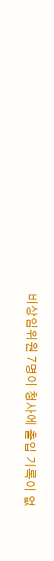비상임위원 7명이 청사에 출입 기록이 없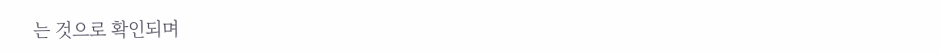는 것으로 확인되며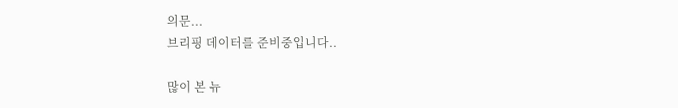의문...
브리핑 데이터를 준비중입니다..

많이 본 뉴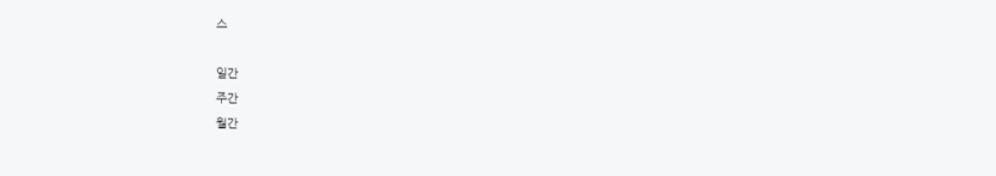스

일간
주간
월간